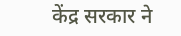केंद्र सरकार ने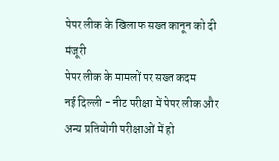पेपर लीक के खिलाफ सख्त कानून को दी मंजूरी
पेपर लीक के मामलों पर सख्त कदम
नई दिल्ली - नीट परीक्षा में पेपर लीक और अन्य प्रतियोगी परीक्षाओं में हो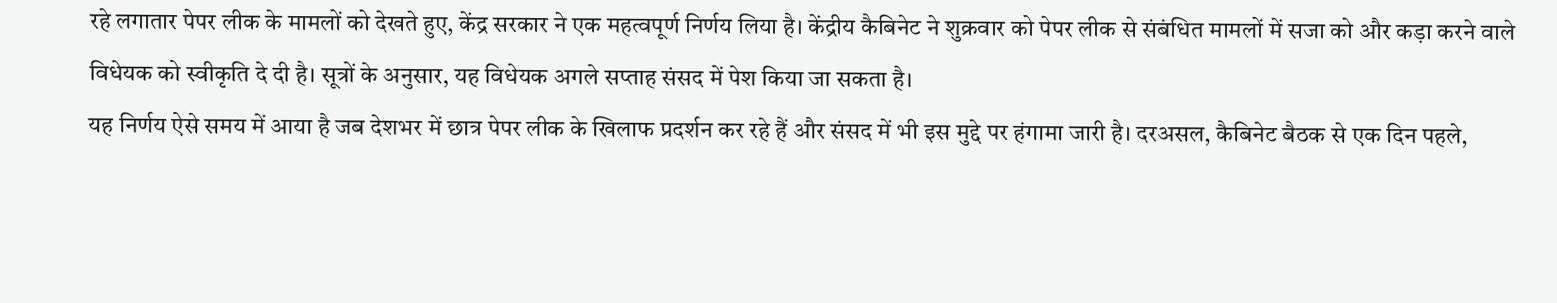रहे लगातार पेपर लीक के मामलों को देखते हुए, केंद्र सरकार ने एक महत्वपूर्ण निर्णय लिया है। केंद्रीय कैबिनेट ने शुक्रवार को पेपर लीक से संबंधित मामलों में सजा को और कड़ा करने वाले विधेयक को स्वीकृति दे दी है। सूत्रों के अनुसार, यह विधेयक अगले सप्ताह संसद में पेश किया जा सकता है।
यह निर्णय ऐसे समय में आया है जब देशभर में छात्र पेपर लीक के खिलाफ प्रदर्शन कर रहे हैं और संसद में भी इस मुद्दे पर हंगामा जारी है। दरअसल, कैबिनेट बैठक से एक दिन पहले,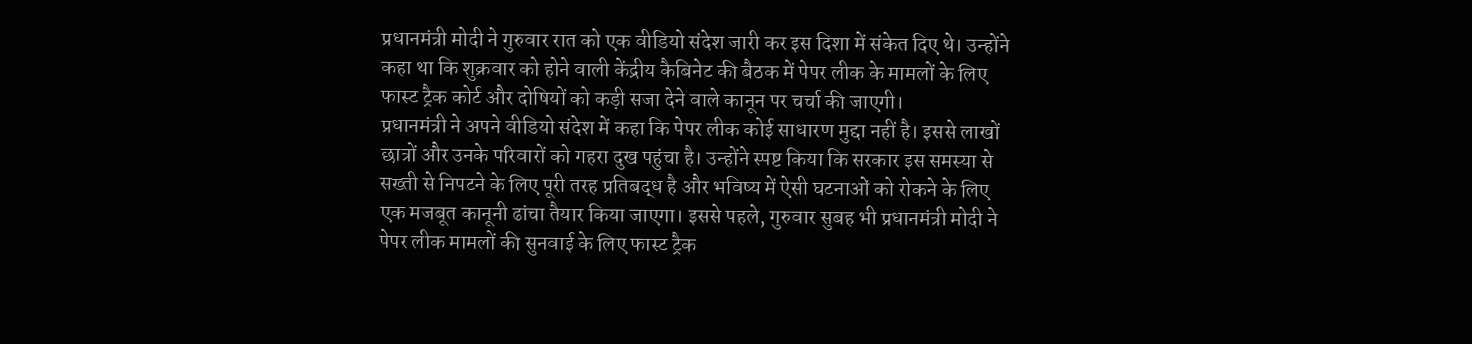प्रधानमंत्री मोदी ने गुरुवार रात को एक वीडियो संदेश जारी कर इस दिशा में संकेत दिए थे। उन्होंने कहा था कि शुक्रवार को होने वाली केंद्रीय कैबिनेट की बैठक में पेपर लीक के मामलों के लिए फास्ट ट्रैक कोर्ट और दोषियों को कड़ी सजा देने वाले कानून पर चर्चा की जाएगी।
प्रधानमंत्री ने अपने वीडियो संदेश में कहा कि पेपर लीक कोई साधारण मुद्दा नहीं है। इससे लाखों छात्रों और उनके परिवारों को गहरा दुख पहुंचा है। उन्होंने स्पष्ट किया कि सरकार इस समस्या से सख्ती से निपटने के लिए पूरी तरह प्रतिबद्ध है और भविष्य में ऐसी घटनाओं को रोकने के लिए एक मजबूत कानूनी ढांचा तैयार किया जाएगा। इससे पहले, गुरुवार सुबह भी प्रधानमंत्री मोदी ने पेपर लीक मामलों की सुनवाई के लिए फास्ट ट्रैक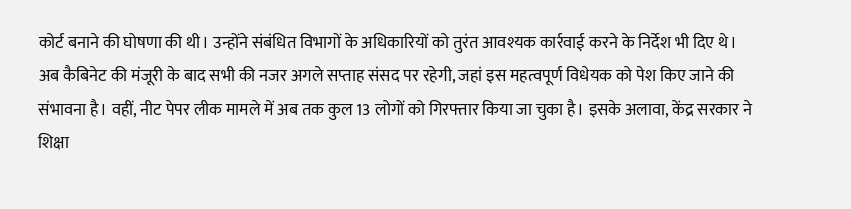कोर्ट बनाने की घोषणा की थी। उन्होंने संबंधित विभागों के अधिकारियों को तुरंत आवश्यक कार्रवाई करने के निर्देश भी दिए थे।
अब कैबिनेट की मंजूरी के बाद सभी की नजर अगले सप्ताह संसद पर रहेगी, जहां इस महत्वपूर्ण विधेयक को पेश किए जाने की संभावना है। वहीं, नीट पेपर लीक मामले में अब तक कुल 13 लोगों को गिरफ्तार किया जा चुका है। इसके अलावा, केंद्र सरकार ने शिक्षा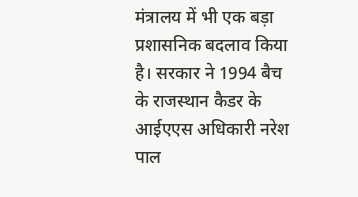मंत्रालय में भी एक बड़ा प्रशासनिक बदलाव किया है। सरकार ने 1994 बैच के राजस्थान कैडर के आईएएस अधिकारी नरेश पाल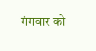गंगवार को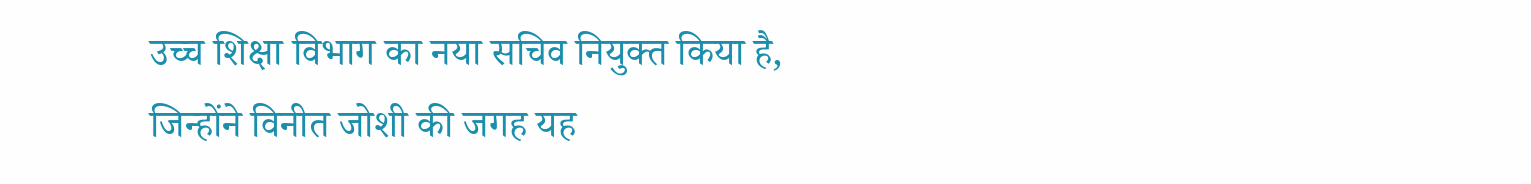उच्च शिक्षा विभाग का नया सचिव नियुक्त किया है, जिन्होंने विनीत जोशी की जगह यह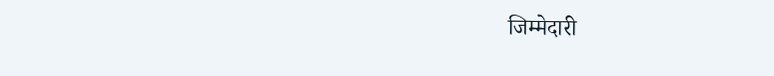जिम्मेदारी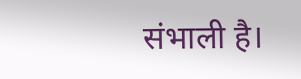संभाली है।